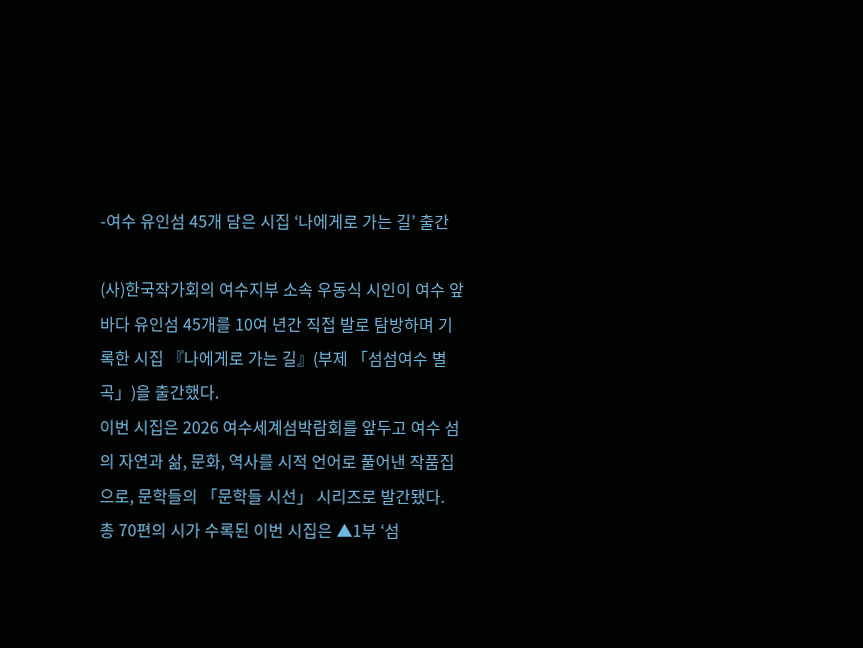-여수 유인섬 45개 담은 시집 ‘나에게로 가는 길’ 출간

(사)한국작가회의 여수지부 소속 우동식 시인이 여수 앞바다 유인섬 45개를 10여 년간 직접 발로 탐방하며 기록한 시집 『나에게로 가는 길』(부제 「섬섬여수 별곡」)을 출간했다.
이번 시집은 2026 여수세계섬박람회를 앞두고 여수 섬의 자연과 삶, 문화, 역사를 시적 언어로 풀어낸 작품집으로, 문학들의 「문학들 시선」 시리즈로 발간됐다.
총 70편의 시가 수록된 이번 시집은 ▲1부 ‘섬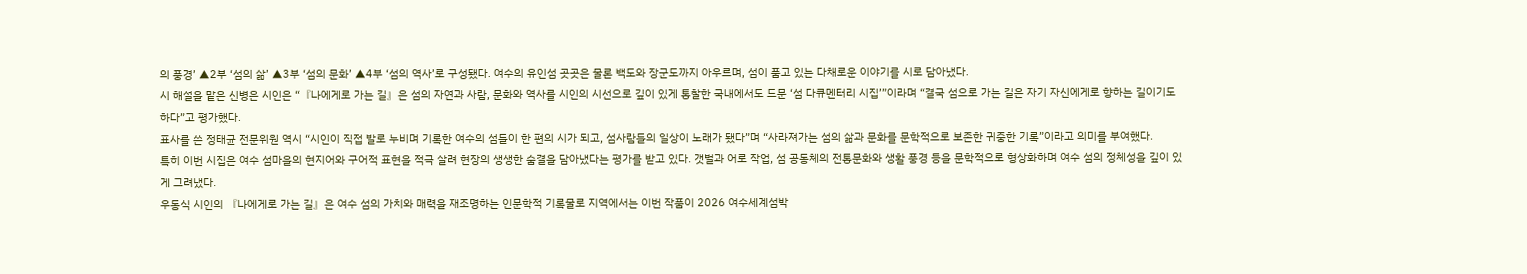의 풍경’ ▲2부 ‘섬의 삶’ ▲3부 ‘섬의 문화’ ▲4부 ‘섬의 역사’로 구성됐다. 여수의 유인섬 곳곳은 물론 백도와 장군도까지 아우르며, 섬이 품고 있는 다채로운 이야기를 시로 담아냈다.
시 해설을 맡은 신병은 시인은 “『나에게로 가는 길』은 섬의 자연과 사람, 문화와 역사를 시인의 시선으로 깊이 있게 통찰한 국내에서도 드문 ‘섬 다큐멘터리 시집’”이라며 “결국 섬으로 가는 길은 자기 자신에게로 향하는 길이기도 하다”고 평가했다.
표사를 쓴 정태균 전문위원 역시 “시인이 직접 발로 누비며 기록한 여수의 섬들이 한 편의 시가 되고, 섬사람들의 일상이 노래가 됐다”며 “사라져가는 섬의 삶과 문화를 문학적으로 보존한 귀중한 기록”이라고 의미를 부여했다.
특히 이번 시집은 여수 섬마을의 현지어와 구어적 표현을 적극 살려 현장의 생생한 숨결을 담아냈다는 평가를 받고 있다. 갯벌과 어로 작업, 섬 공동체의 전통문화와 생활 풍경 등을 문학적으로 형상화하며 여수 섬의 정체성을 깊이 있게 그려냈다.
우동식 시인의 『나에게로 가는 길』은 여수 섬의 가치와 매력을 재조명하는 인문학적 기록물로 지역에서는 이번 작품이 2026 여수세계섬박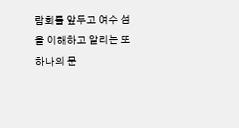람회를 앞두고 여수 섬을 이해하고 알리는 또 하나의 문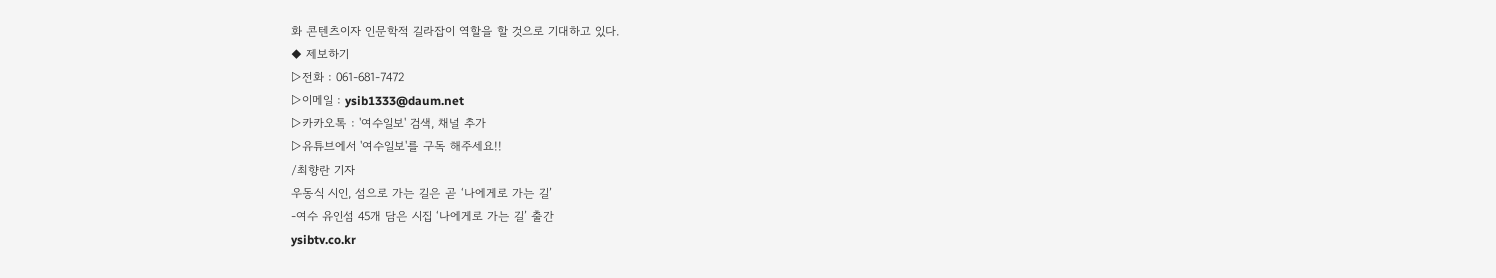화 콘텐츠이자 인문학적 길라잡이 역할을 할 것으로 기대하고 있다.
◆ 제보하기
▷전화 : 061-681-7472
▷이메일 : ysib1333@daum.net
▷카카오톡 : '여수일보' 검색, 채널 추가
▷유튜브에서 '여수일보'를 구독 해주세요!!
/최향란 기자
우동식 시인, 섬으로 가는 길은 곧 ‘나에게로 가는 길’
-여수 유인섬 45개 담은 시집 ‘나에게로 가는 길’ 출간
ysibtv.co.kr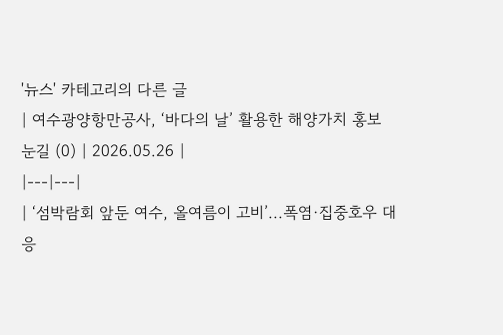'뉴스' 카테고리의 다른 글
| 여수광양항만공사, ‘바다의 날’ 활용한 해양가치 홍보 눈길 (0) | 2026.05.26 |
|---|---|
| ‘섬박람회 앞둔 여수, 올여름이 고비’...폭염·집중호우 대응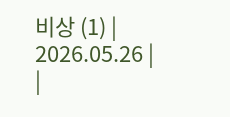비상 (1) | 2026.05.26 |
|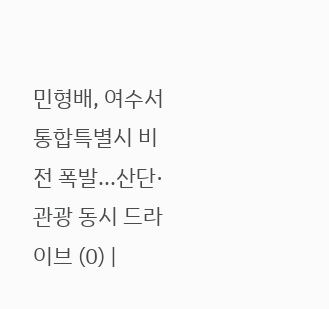민형배, 여수서 통합특별시 비전 폭발...산단·관광 동시 드라이브 (0) |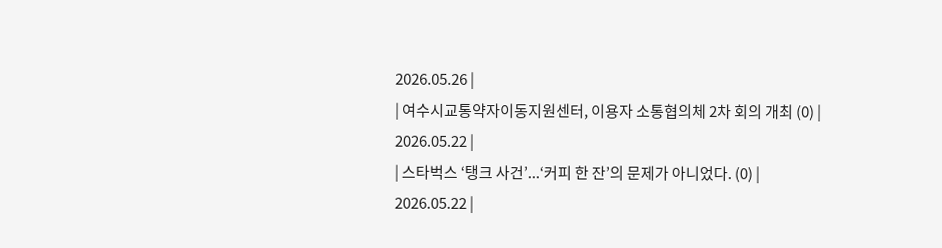2026.05.26 |
| 여수시교통약자이동지원센터, 이용자 소통협의체 2차 회의 개최 (0) | 2026.05.22 |
| 스타벅스 ‘탱크 사건’...‘커피 한 잔’의 문제가 아니었다. (0) | 2026.05.22 |